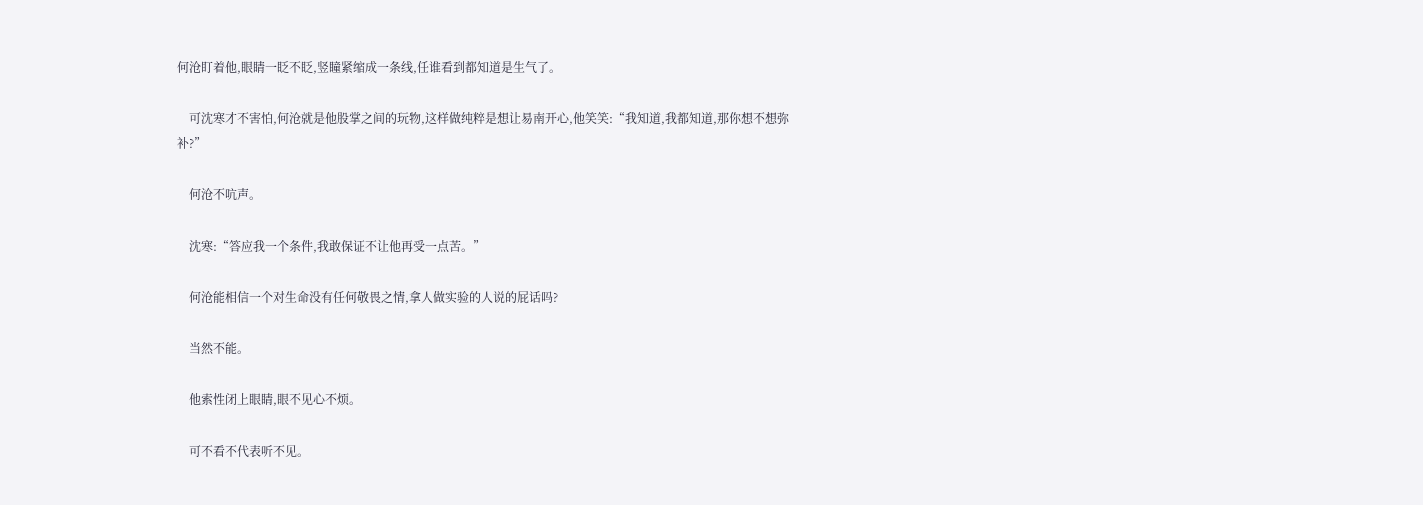何沧盯着他,眼睛一眨不眨,竖瞳紧缩成一条线,任谁看到都知道是生气了。

    可沈寒才不害怕,何沧就是他股掌之间的玩物,这样做纯粹是想让易南开心,他笑笑:“我知道,我都知道,那你想不想弥补?”

    何沧不吭声。

    沈寒:“答应我一个条件,我敢保证不让他再受一点苦。”

    何沧能相信一个对生命没有任何敬畏之情,拿人做实验的人说的屁话吗?

    当然不能。

    他索性闭上眼睛,眼不见心不烦。

    可不看不代表听不见。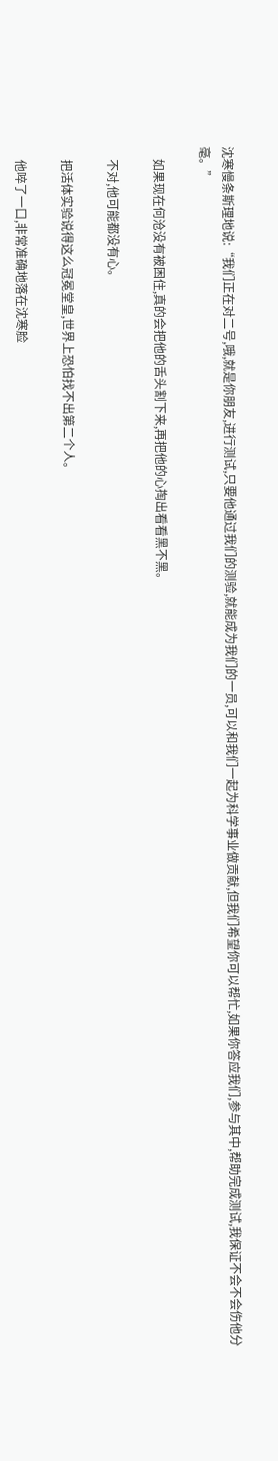沈寒慢条斯理地说:“我们正在对二号,哦,就是你朋友,进行测试,只要他通过我们的测验,就能成为我们的一员,可以和我们一起为科学事业做贡献,但我们希望你可以帮忙,如果你答应我们,参与其中,帮助完成测试,我保证不会不会伤他分毫。”

    如果现在何沧没有被困住,真的会把他的舌头割下来,再把他的心掏出看看黑不黑。

    不对,他可能都没有心。

    把活体实验说得这么冠冕堂皇,世界上恐怕找不出第二个人。

    他啐了一口,非常准确地落在沈寒脸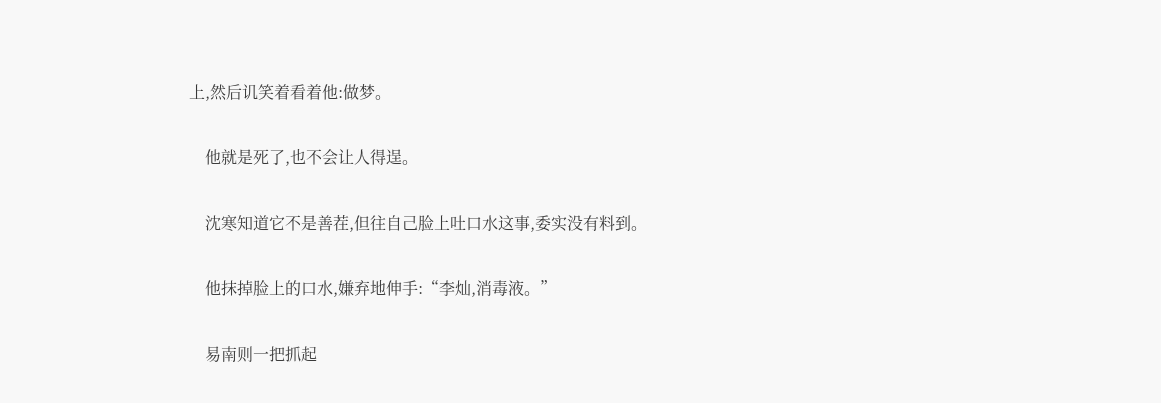上,然后讥笑着看着他:做梦。

    他就是死了,也不会让人得逞。

    沈寒知道它不是善茬,但往自己脸上吐口水这事,委实没有料到。

    他抹掉脸上的口水,嫌弃地伸手:“李灿,消毒液。”

    易南则一把抓起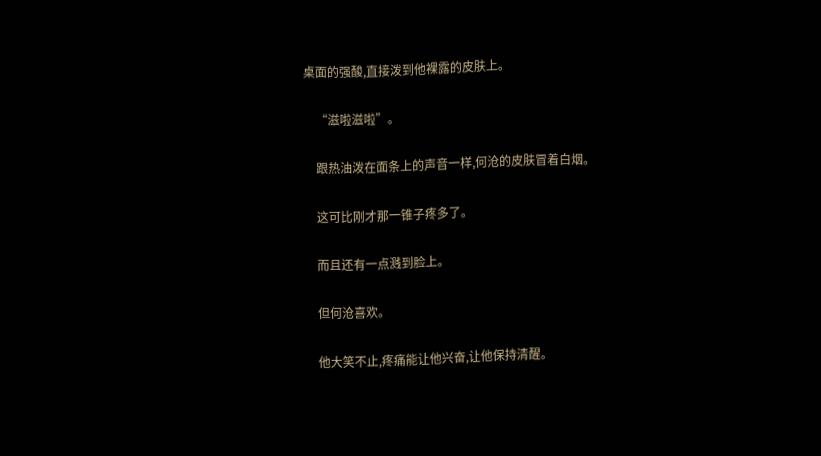桌面的强酸,直接泼到他裸露的皮肤上。

    “滋啦滋啦”。

    跟热油泼在面条上的声音一样,何沧的皮肤冒着白烟。

    这可比刚才那一锥子疼多了。

    而且还有一点溅到脸上。

    但何沧喜欢。

    他大笑不止,疼痛能让他兴奋,让他保持清醒。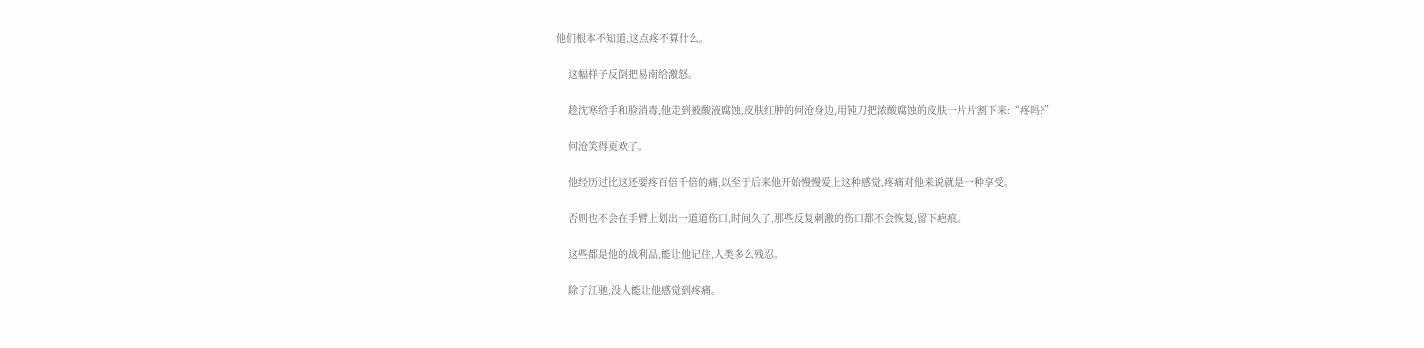他们根本不知道,这点疼不算什么。

    这幅样子反倒把易南给激怒。

    趁沈寒给手和脸消毒,他走到被酸液腐蚀,皮肤红肿的何沧身边,用钝刀把浓酸腐蚀的皮肤一片片割下来:“疼吗?”

    何沧笑得更欢了。

    他经历过比这还要疼百倍千倍的痛,以至于后来他开始慢慢爱上这种感觉,疼痛对他来说就是一种享受。

    否则也不会在手臂上划出一道道伤口,时间久了,那些反复刺激的伤口都不会恢复,留下疤痕。

    这些都是他的战利品,能让他记住,人类多么残忍。

    除了江驰,没人能让他感觉到疼痛。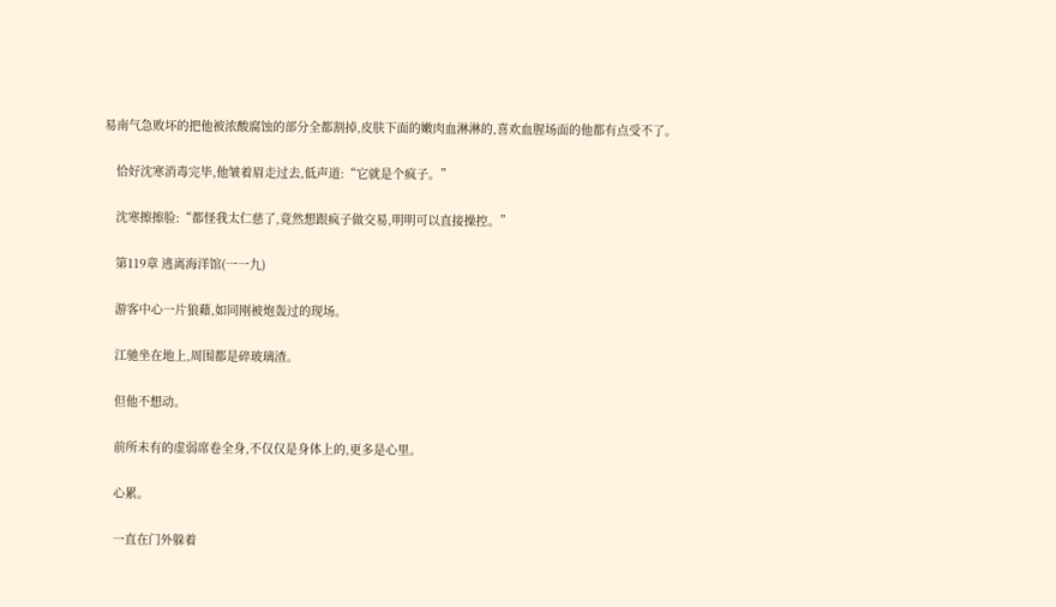易南气急败坏的把他被浓酸腐蚀的部分全都割掉,皮肤下面的嫩肉血淋淋的,喜欢血腥场面的他都有点受不了。

    恰好沈寒消毒完毕,他皱着眉走过去,低声道:“它就是个疯子。”

    沈寒擦擦脸:“都怪我太仁慈了,竟然想跟疯子做交易,明明可以直接操控。”

    第119章 逃离海洋馆(一一九)

    游客中心一片狼藉,如同刚被炮轰过的现场。

    江驰坐在地上,周围都是碎玻璃渣。

    但他不想动。

    前所未有的虚弱席卷全身,不仅仅是身体上的,更多是心里。

    心累。

    一直在门外躲着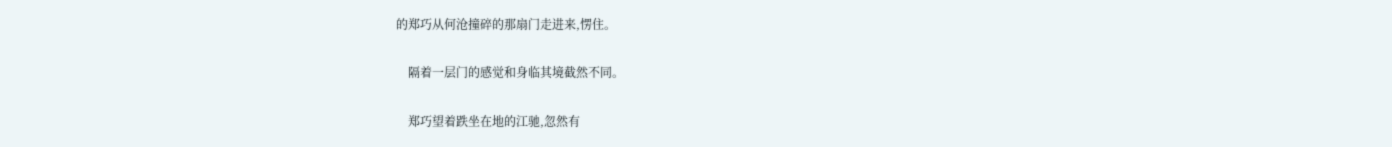的郑巧从何沧撞碎的那扇门走进来,愣住。

    隔着一层门的感觉和身临其境截然不同。

    郑巧望着跌坐在地的江驰,忽然有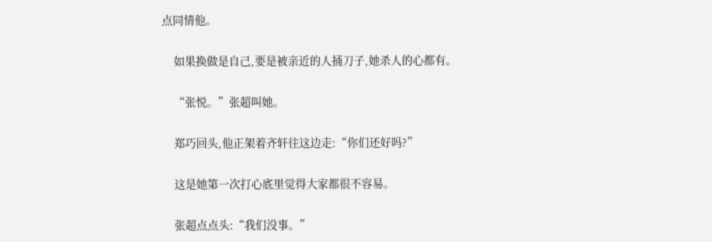点同情他。

    如果换做是自己,要是被亲近的人捅刀子,她杀人的心都有。

    “张悦。”张超叫她。

    郑巧回头,他正架着齐轩往这边走:“你们还好吗?”

    这是她第一次打心底里觉得大家都很不容易。

    张超点点头:“我们没事。”